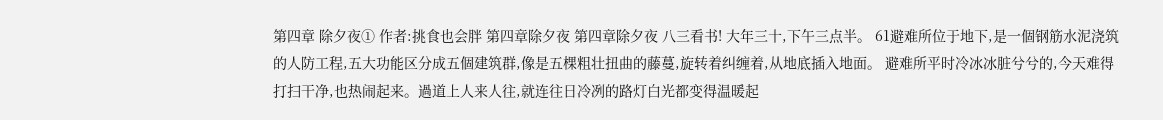第四章 除夕夜① 作者:挑食也会胖 第四章除夕夜 第四章除夕夜 八三看书! 大年三十,下午三点半。 61避难所位于地下,是一個钢筋水泥浇筑的人防工程,五大功能区分成五個建筑群,像是五棵粗壮扭曲的藤蔓,旋转着纠缠着,从地底插入地面。 避难所平时冷冰冰脏兮兮的,今天难得打扫干净,也热闹起来。過道上人来人往,就连往日冷冽的路灯白光都变得温暖起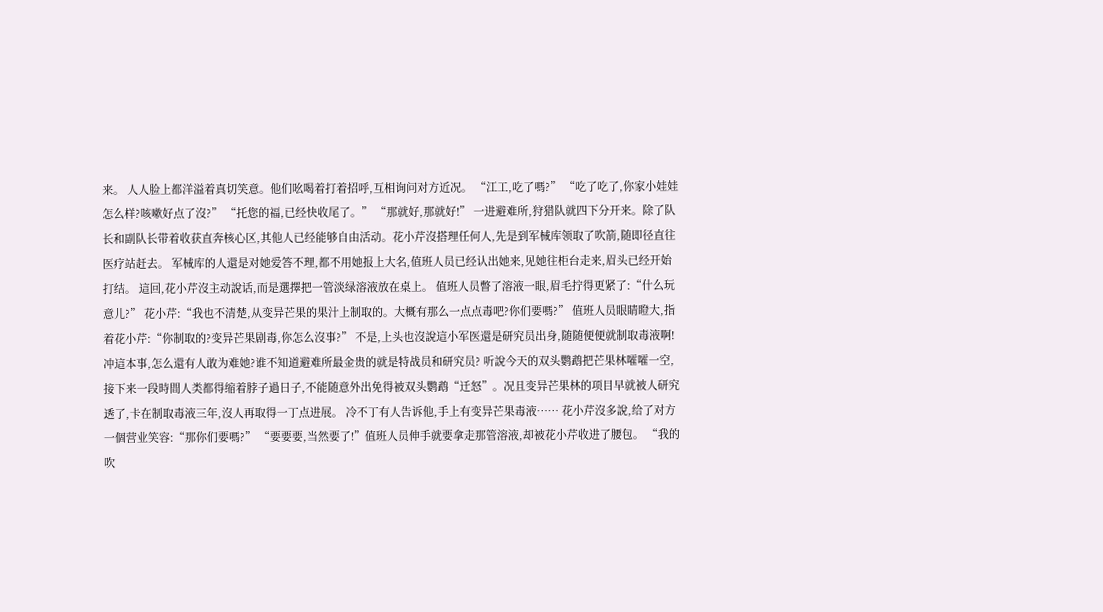来。 人人脸上都洋溢着真切笑意。他们吆喝着打着招呼,互相询问对方近况。 “江工,吃了嗎?” “吃了吃了,你家小娃娃怎么样?咳嗽好点了沒?” “托您的福,已经快收尾了。” “那就好,那就好!” 一进避难所,狩猎队就四下分开来。除了队长和副队长带着收获直奔核心区,其他人已经能够自由活动。花小芹沒搭理任何人,先是到军械库领取了吹箭,随即径直往医疗站赶去。 军械库的人還是对她爱答不理,都不用她报上大名,值班人员已经认出她来,见她往柜台走来,眉头已经开始打结。 這回,花小芹沒主动說话,而是選擇把一管淡绿溶液放在桌上。 值班人员瞥了溶液一眼,眉毛拧得更紧了:“什么玩意儿?” 花小芹:“我也不清楚,从变异芒果的果汁上制取的。大概有那么一点点毒吧?你们要嗎?” 值班人员眼睛瞪大,指着花小芹:“你制取的?变异芒果剧毒,你怎么沒事?” 不是,上头也沒說這小军医還是研究员出身,随随便便就制取毒液啊!冲這本事,怎么還有人敢为难她?谁不知道避难所最金贵的就是特战员和研究员? 听說今天的双头鹦鹉把芒果林嚯嚯一空,接下来一段時間人类都得缩着脖子過日子,不能随意外出免得被双头鹦鹉“迁怒”。况且变异芒果林的项目早就被人研究透了,卡在制取毒液三年,沒人再取得一丁点进展。 冷不丁有人告诉他,手上有变异芒果毒液…… 花小芹沒多說,给了对方一個营业笑容:“那你们要嗎?” “要要要,当然要了!”值班人员伸手就要拿走那管溶液,却被花小芹收进了腰包。 “我的吹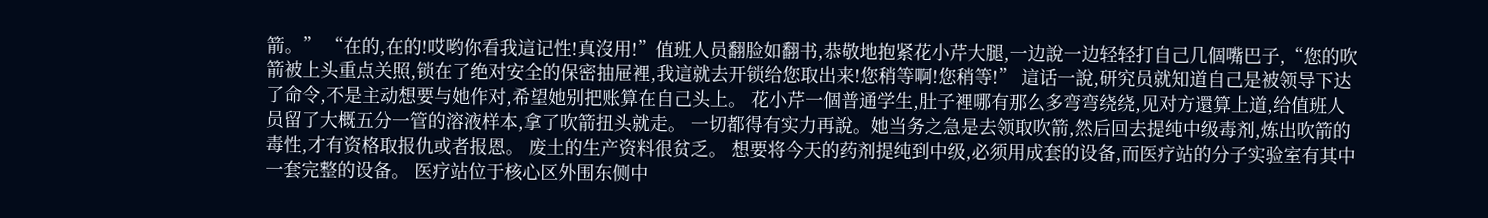箭。” “在的,在的!哎哟你看我這记性!真沒用!”值班人员翻脸如翻书,恭敬地抱紧花小芹大腿,一边說一边轻轻打自己几個嘴巴子,“您的吹箭被上头重点关照,锁在了绝对安全的保密抽屉裡,我這就去开锁给您取出来!您稍等啊!您稍等!” 這话一說,研究员就知道自己是被领导下达了命令,不是主动想要与她作对,希望她别把账算在自己头上。 花小芹一個普通学生,肚子裡哪有那么多弯弯绕绕,见对方還算上道,给值班人员留了大概五分一管的溶液样本,拿了吹箭扭头就走。 一切都得有实力再說。她当务之急是去领取吹箭,然后回去提纯中级毒剂,炼出吹箭的毒性,才有资格取报仇或者报恩。 废土的生产资料很贫乏。 想要将今天的药剂提纯到中级,必须用成套的设备,而医疗站的分子实验室有其中一套完整的设备。 医疗站位于核心区外围东侧中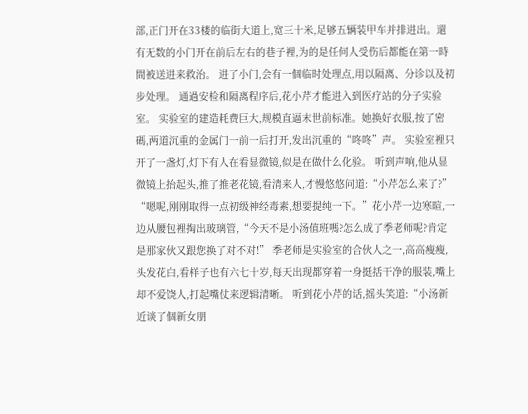部,正门开在33楼的临街大道上,宽三十米,足够五辆装甲车并排进出。還有无数的小门开在前后左右的巷子裡,为的是任何人受伤后都能在第一時間被送进来救治。 进了小门,会有一個临时处理点,用以隔离、分诊以及初步处理。 通過安检和隔离程序后,花小芹才能进入到医疗站的分子实验室。 实验室的建造耗费巨大,规模直逼末世前标准。她换好衣服,按了密碼,两道沉重的金属门一前一后打开,发出沉重的“咚咚”声。 实验室裡只开了一盏灯,灯下有人在看显微镜,似是在做什么化验。 听到声响,他从显微镜上抬起头,推了推老花镜,看清来人,才慢悠悠问道:“小芹怎么来了?” “嗯呢,刚刚取得一点初级神经毒素,想要提纯一下。”花小芹一边寒暄,一边从腰包裡掏出玻璃管,“今天不是小汤值班嗎?怎么成了季老师呢?肯定是那家伙又跟您换了对不对!” 季老师是实验室的合伙人之一,高高瘦瘦,头发花白,看样子也有六七十岁,每天出现都穿着一身挺括干净的服装,嘴上却不爱饶人,打起嘴仗来逻辑清晰。 听到花小芹的话,摇头笑道:“小汤新近谈了個新女朋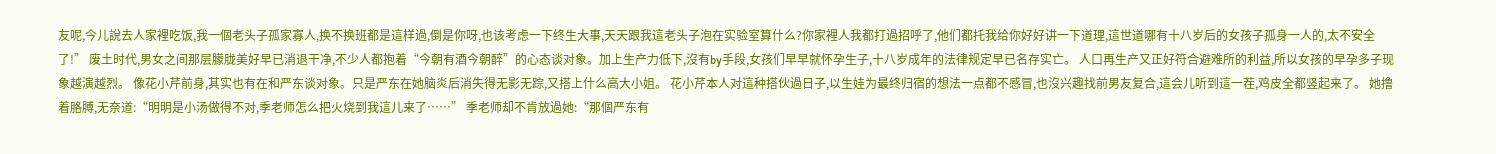友呢,今儿說去人家裡吃饭,我一個老头子孤家寡人,换不换班都是這样過,倒是你呀,也该考虑一下终生大事,天天跟我這老头子泡在实验室算什么?你家裡人我都打過招呼了,他们都托我给你好好讲一下道理,這世道哪有十八岁后的女孩子孤身一人的,太不安全了!” 废土时代,男女之间那层朦胧美好早已消退干净,不少人都抱着“今朝有酒今朝醉”的心态谈对象。加上生产力低下,沒有by手段,女孩们早早就怀孕生子,十八岁成年的法律规定早已名存实亡。 人口再生产又正好符合避难所的利益,所以女孩的早孕多子现象越演越烈。 像花小芹前身,其实也有在和严东谈对象。只是严东在她脑炎后消失得无影无踪,又搭上什么高大小姐。 花小芹本人对這种搭伙過日子,以生娃为最终归宿的想法一点都不感冒,也沒兴趣找前男友复合,這会儿听到這一茬,鸡皮全都竖起来了。 她撸着胳膊,无奈道:“明明是小汤做得不对,季老师怎么把火烧到我這儿来了……” 季老师却不肯放過她:“那個严东有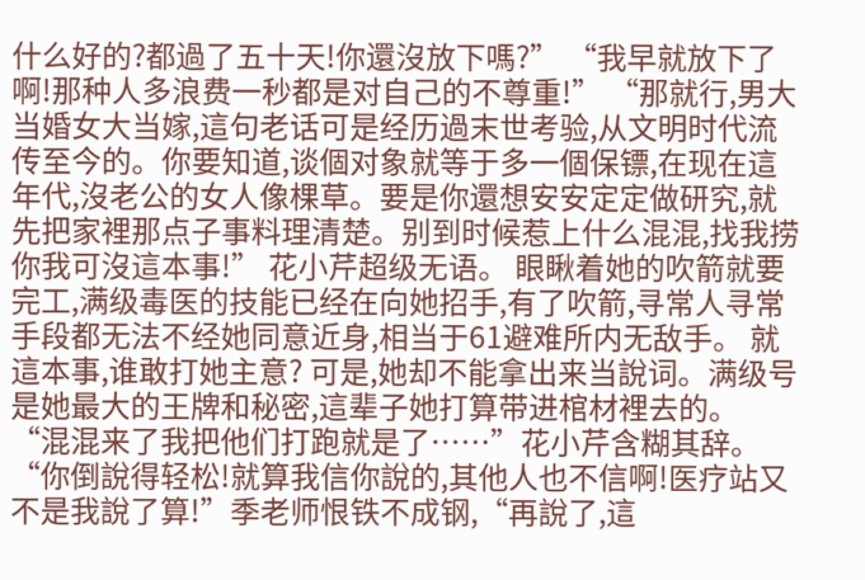什么好的?都過了五十天!你還沒放下嗎?” “我早就放下了啊!那种人多浪费一秒都是对自己的不尊重!” “那就行,男大当婚女大当嫁,這句老话可是经历過末世考验,从文明时代流传至今的。你要知道,谈個对象就等于多一個保镖,在现在這年代,沒老公的女人像棵草。要是你還想安安定定做研究,就先把家裡那点子事料理清楚。别到时候惹上什么混混,找我捞你我可沒這本事!” 花小芹超级无语。 眼瞅着她的吹箭就要完工,满级毒医的技能已经在向她招手,有了吹箭,寻常人寻常手段都无法不经她同意近身,相当于61避难所内无敌手。 就這本事,谁敢打她主意? 可是,她却不能拿出来当說词。满级号是她最大的王牌和秘密,這辈子她打算带进棺材裡去的。 “混混来了我把他们打跑就是了……”花小芹含糊其辞。 “你倒說得轻松!就算我信你說的,其他人也不信啊!医疗站又不是我說了算!”季老师恨铁不成钢,“再說了,這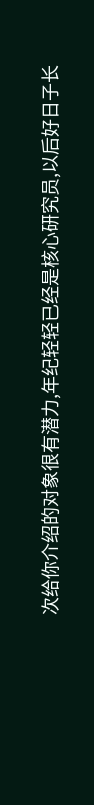次给你介绍的对象很有潜力,年纪轻轻已经是核心研究员,以后好日子长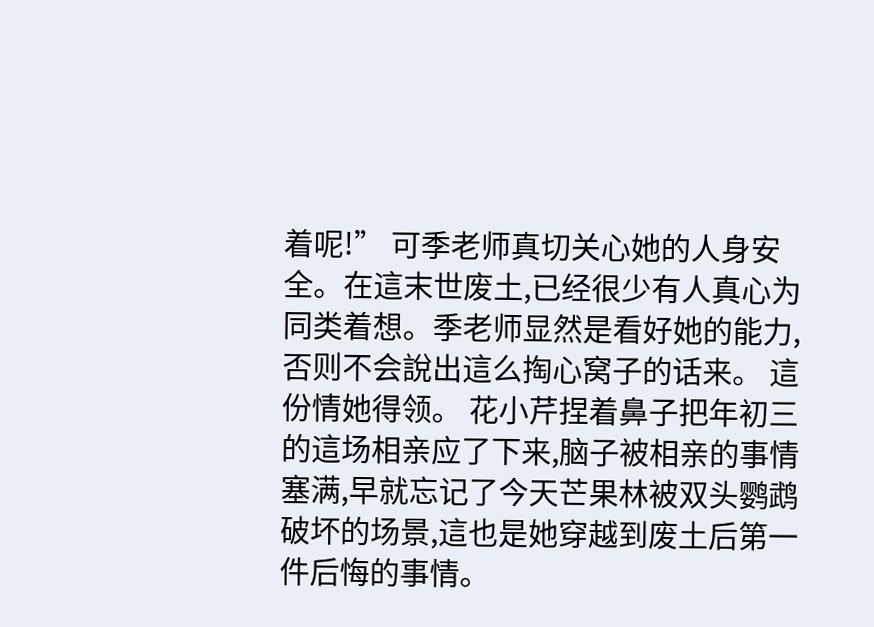着呢!” 可季老师真切关心她的人身安全。在這末世废土,已经很少有人真心为同类着想。季老师显然是看好她的能力,否则不会說出這么掏心窝子的话来。 這份情她得领。 花小芹捏着鼻子把年初三的這场相亲应了下来,脑子被相亲的事情塞满,早就忘记了今天芒果林被双头鹦鹉破坏的场景,這也是她穿越到废土后第一件后悔的事情。